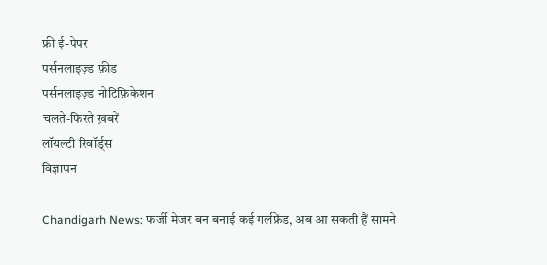फ्री ई-पेपर
पर्सनलाइज़्ड फ़ीड
पर्सनलाइज़्ड नोटिफ़िकेशन
चलते-फिरते ख़बरें
लॉयल्टी रिवॉर्ड्स
विज्ञापन

Chandigarh News: फर्जी मेजर बन बनाई कई गर्लफ्रेंड, अब आ सकती हैं सामने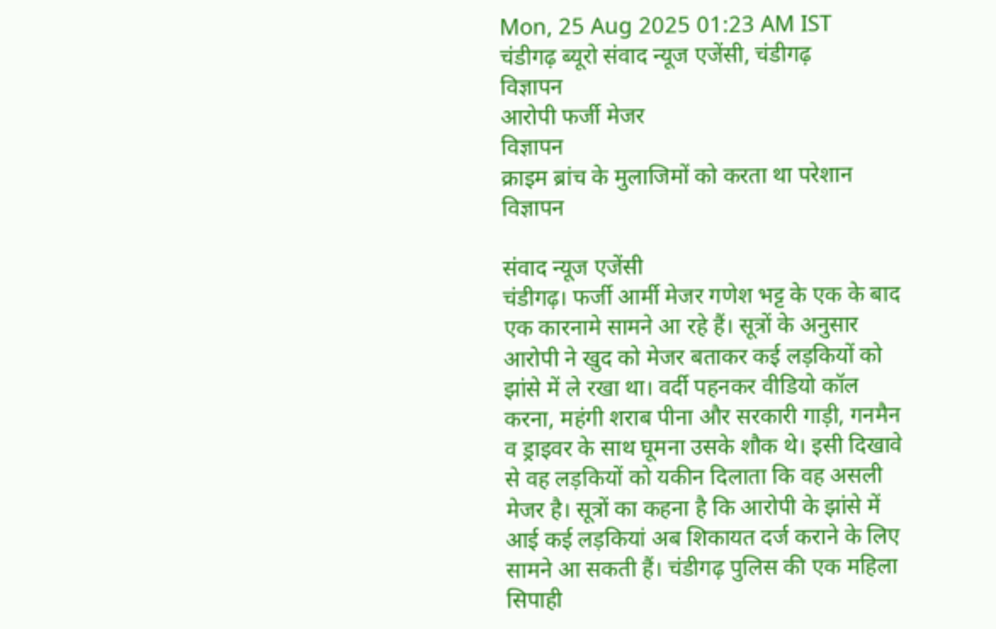Mon, 25 Aug 2025 01:23 AM IST
चंडीगढ़ ब्यूरो संवाद न्यूज एजेंसी, चंडीगढ़
विज्ञापन
आरोपी फर्जी मेजर
विज्ञापन
क्राइम ब्रांच के मुलाजिमों को करता था परेशान
विज्ञापन

संवाद न्यूज एजेंसी
चंडीगढ़। फर्जी आर्मी मेजर गणेश भट्ट के एक के बाद एक कारनामे सामने आ रहे हैं। सूत्रों के अनुसार आरोपी ने खुद को मेजर बताकर कई लड़कियों को झांसे में ले रखा था। वर्दी पहनकर वीडियो कॉल करना, महंगी शराब पीना और सरकारी गाड़ी, गनमैन व ड्राइवर के साथ घूमना उसके शौक थे। इसी दिखावे से वह लड़कियों को यकीन दिलाता कि वह असली मेजर है। सूत्रों का कहना है कि आरोपी के झांसे में आई कई लड़कियां अब शिकायत दर्ज कराने के लिए सामने आ सकती हैं। चंडीगढ़ पुलिस की एक महिला सिपाही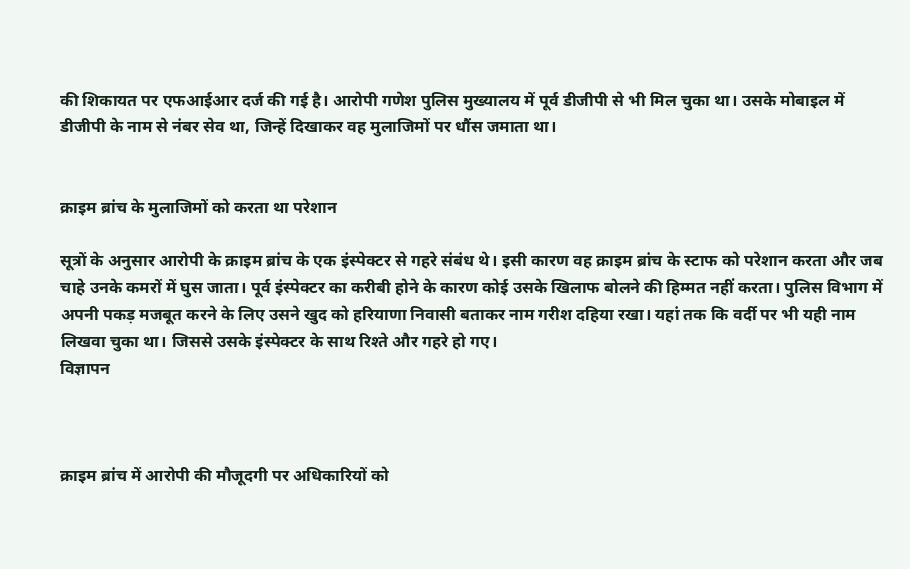की शिकायत पर एफआईआर दर्ज की गई है। आरोपी गणेश पुलिस मुख्यालय में पूर्व डीजीपी से भी मिल चुका था। उसके मोबाइल में डीजीपी के नाम से नंबर सेव था, जिन्हें दिखाकर वह मुलाजिमों पर धौंस जमाता था।


क्राइम ब्रांच के मुलाजिमों को करता था परेशान

सूत्रों के अनुसार आरोपी के क्राइम ब्रांच के एक इंस्पेक्टर से गहरे संबंध थे। इसी कारण वह क्राइम ब्रांच के स्टाफ को परेशान करता और जब चाहे उनके कमरों में घुस जाता। पूर्व इंस्पेक्टर का करीबी होने के कारण कोई उसके खिलाफ बोलने की हिम्मत नहीं करता। पुलिस विभाग में अपनी पकड़ मजबूत करने के लिए उसने खुद को हरियाणा निवासी बताकर नाम गरीश दहिया रखा। यहां तक कि वर्दी पर भी यही नाम लिखवा चुका था। जिससे उसके इंस्पेक्टर के साथ रिश्ते और गहरे हो गए।
विज्ञापन



क्राइम ब्रांच में आरोपी की मौजूदगी पर अधिकारियों को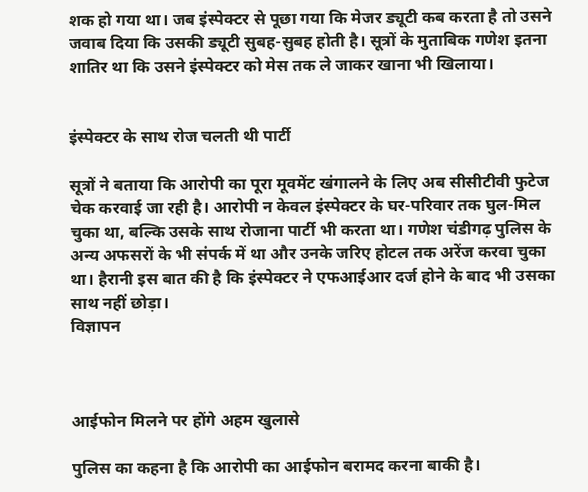शक हो गया था। जब इंस्पेक्टर से पूछा गया कि मेजर ड्यूटी कब करता है तो उसने जवाब दिया कि उसकी ड्यूटी सुबह-सुबह होती है। सूत्रों के मुताबिक गणेश इतना शातिर था कि उसने इंस्पेक्टर को मेस तक ले जाकर खाना भी खिलाया।


इंस्पेक्टर के साथ रोज चलती थी पार्टी

सूत्रों ने बताया कि आरोपी का पूरा मूवमेंट खंगालने के लिए अब सीसीटीवी फुटेज चेक करवाई जा रही है। आरोपी न केवल इंस्पेक्टर के घर-परिवार तक घुल-मिल चुका था, बल्कि उसके साथ रोजाना पार्टी भी करता था। गणेश चंडीगढ़ पुलिस के अन्य अफसरों के भी संपर्क में था और उनके जरिए होटल तक अरेंज करवा चुका था। हैरानी इस बात की है कि इंस्पेक्टर ने एफआईआर दर्ज होने के बाद भी उसका साथ नहीं छोड़ा।
विज्ञापन



आईफोन मिलने पर होंगे अहम खुलासे

पुलिस का कहना है कि आरोपी का आईफोन बरामद करना बाकी है।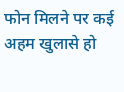फोन मिलने पर कई अहम खुलासे हो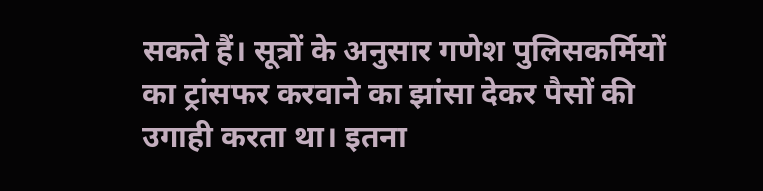सकते हैं। सूत्रों के अनुसार गणेश पुलिसकर्मियों का ट्रांसफर करवाने का झांसा देकर पैसों की उगाही करता था। इतना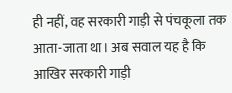ही नहीं, वह सरकारी गाड़ी से पंचकूला तक आता-जाता था। अब सवाल यह है कि आखिर सरकारी गाड़ी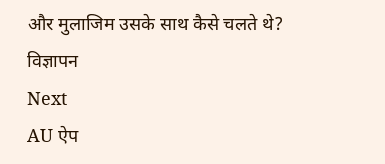और मुलाजिम उसके साथ कैसे चलते थे?
विज्ञापन
Next
AU ऐप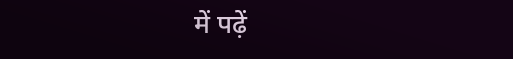में पढ़ें